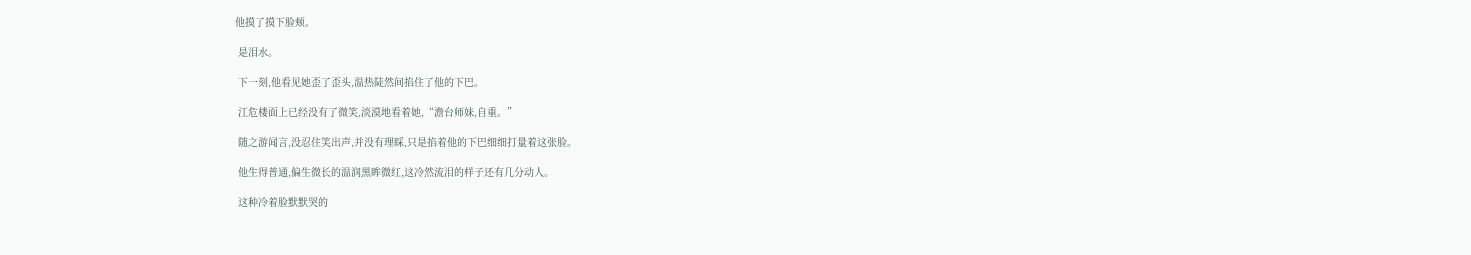他摸了摸下脸颊。

 是泪水。

 下一刻,他看见她歪了歪头,温热陡然间掐住了他的下巴。

 江危楼面上已经没有了微笑,淡漠地看着她,“澹台师妹,自重。”

 随之游闻言,没忍住笑出声,并没有理睬,只是掐着他的下巴细细打量着这张脸。

 他生得普通,偏生微长的温润黑眸微红,这冷然流泪的样子还有几分动人。

 这种冷着脸默默哭的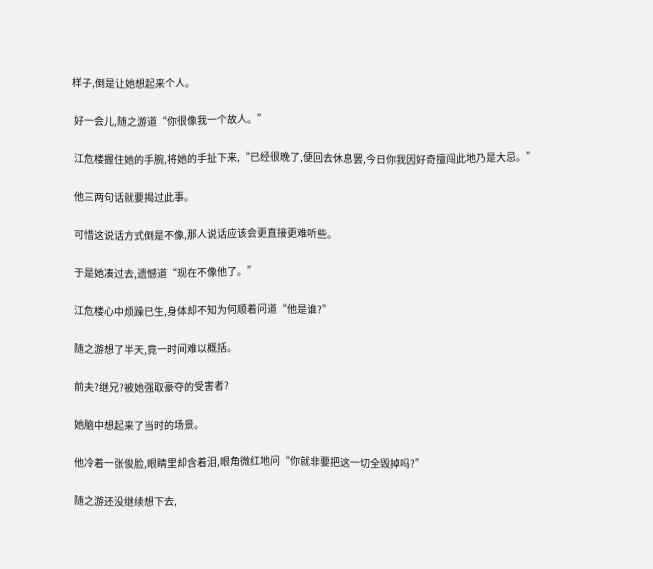样子,倒是让她想起来个人。

 好一会儿,随之游道“你很像我一个故人。”

 江危楼握住她的手腕,将她的手扯下来,“已经很晚了,便回去休息罢,今日你我因好奇擅闯此地乃是大忌。”

 他三两句话就要揭过此事。

 可惜这说话方式倒是不像,那人说话应该会更直接更难听些。

 于是她凑过去,遗憾道“现在不像他了。”

 江危楼心中烦躁已生,身体却不知为何顺着问道“他是谁?”

 随之游想了半天,竟一时间难以概括。

 前夫?继兄?被她强取豪夺的受害者?

 她脑中想起来了当时的场景。

 他冷着一张俊脸,眼睛里却含着泪,眼角微红地问“你就非要把这一切全毁掉吗?”

 随之游还没继续想下去,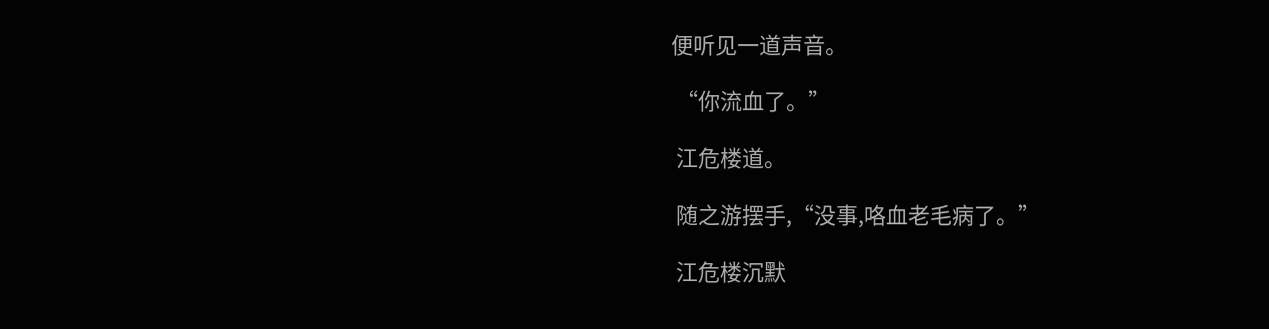便听见一道声音。

 “你流血了。”

 江危楼道。

 随之游摆手,“没事,咯血老毛病了。”

 江危楼沉默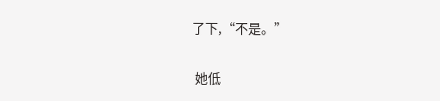了下,“不是。”

 她低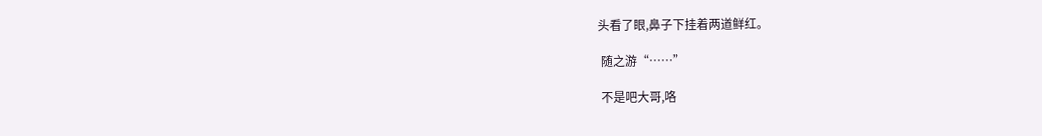头看了眼,鼻子下挂着两道鲜红。

 随之游“……”

 不是吧大哥,咯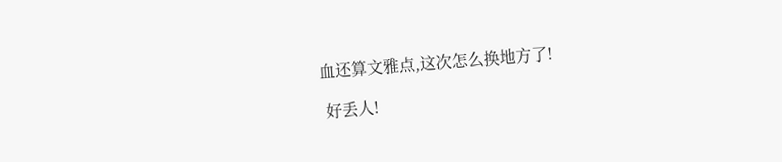血还算文雅点,这次怎么换地方了!

 好丢人!